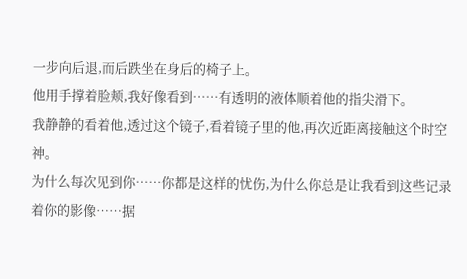一步向后退,而后跌坐在身后的椅子上。
他用手撑着脸颊,我好像看到……有透明的液体顺着他的指尖滑下。
我静静的看着他,透过这个镜子,看着镜子里的他,再次近距离接触这个时空神。
为什么每次见到你……你都是这样的忧伤,为什么你总是让我看到这些记录着你的影像……据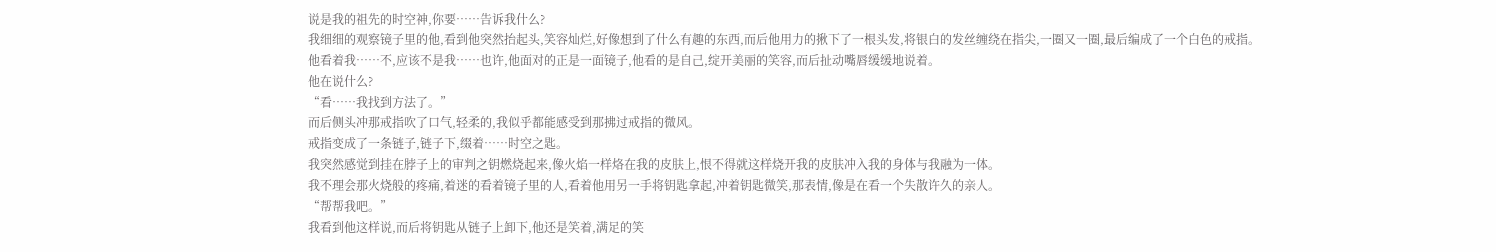说是我的祖先的时空神,你要……告诉我什么?
我细细的观察镜子里的他,看到他突然抬起头,笑容灿烂,好像想到了什么有趣的东西,而后他用力的揪下了一根头发,将银白的发丝缠绕在指尖,一圈又一圈,最后编成了一个白色的戒指。
他看着我……不,应该不是我……也许,他面对的正是一面镜子,他看的是自己,绽开美丽的笑容,而后扯动嘴唇缓缓地说着。
他在说什么?
“看……我找到方法了。”
而后侧头冲那戒指吹了口气,轻柔的,我似乎都能感受到那拂过戒指的微风。
戒指变成了一条链子,链子下,缀着……时空之匙。
我突然感觉到挂在脖子上的审判之钥燃烧起来,像火焰一样烙在我的皮肤上,恨不得就这样烧开我的皮肤冲入我的身体与我融为一体。
我不理会那火烧般的疼痛,着迷的看着镜子里的人,看着他用另一手将钥匙拿起,冲着钥匙微笑,那表情,像是在看一个失散许久的亲人。
“帮帮我吧。”
我看到他这样说,而后将钥匙从链子上卸下,他还是笑着,满足的笑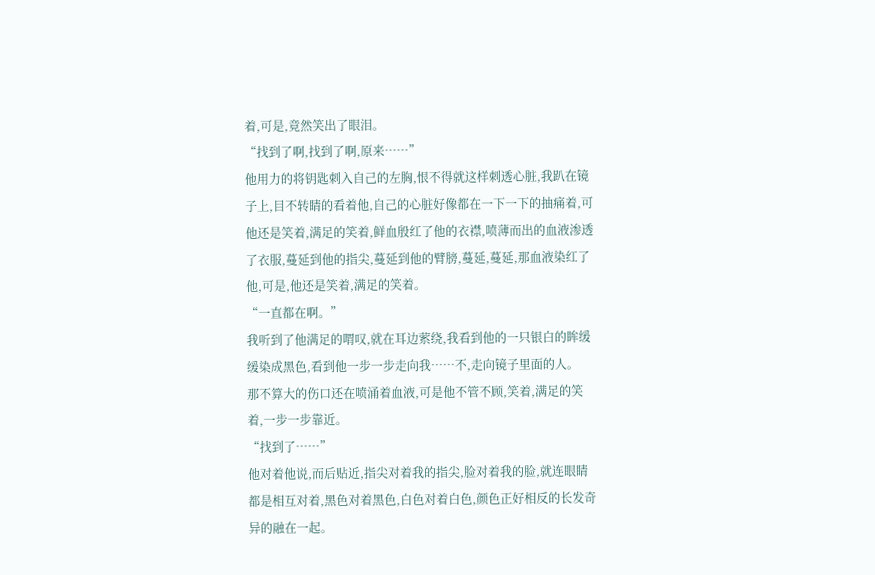着,可是,竟然笑出了眼泪。
“找到了啊,找到了啊,原来……”
他用力的将钥匙刺入自己的左胸,恨不得就这样刺透心脏,我趴在镜子上,目不转睛的看着他,自己的心脏好像都在一下一下的抽痛着,可他还是笑着,满足的笑着,鲜血殷红了他的衣襟,喷薄而出的血液渗透了衣服,蔓延到他的指尖,蔓延到他的臂膀,蔓延,蔓延,那血液染红了他,可是,他还是笑着,满足的笑着。
“一直都在啊。”
我听到了他满足的喟叹,就在耳边萦绕,我看到他的一只银白的眸缓缓染成黑色,看到他一步一步走向我……不,走向镜子里面的人。
那不算大的伤口还在喷涌着血液,可是他不管不顾,笑着,满足的笑着,一步一步靠近。
“找到了……”
他对着他说,而后贴近,指尖对着我的指尖,脸对着我的脸,就连眼睛都是相互对着,黑色对着黑色,白色对着白色,颜色正好相反的长发奇异的融在一起。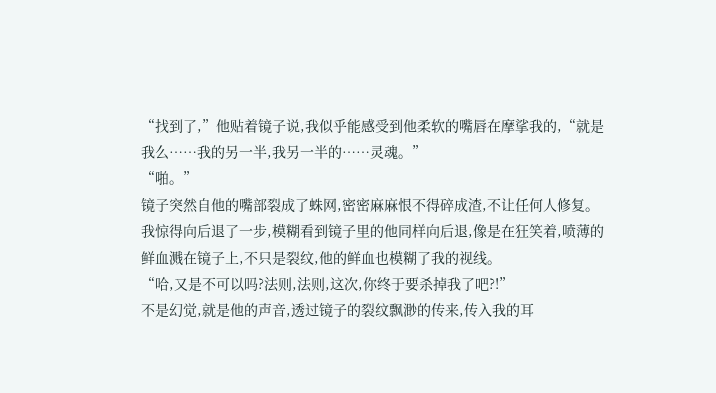“找到了,”他贴着镜子说,我似乎能感受到他柔软的嘴唇在摩挲我的,“就是我么……我的另一半,我另一半的……灵魂。”
“啪。”
镜子突然自他的嘴部裂成了蛛网,密密麻麻恨不得碎成渣,不让任何人修复。
我惊得向后退了一步,模糊看到镜子里的他同样向后退,像是在狂笑着,喷薄的鲜血溅在镜子上,不只是裂纹,他的鲜血也模糊了我的视线。
“哈,又是不可以吗?法则,法则,这次,你终于要杀掉我了吧?!”
不是幻觉,就是他的声音,透过镜子的裂纹飘渺的传来,传入我的耳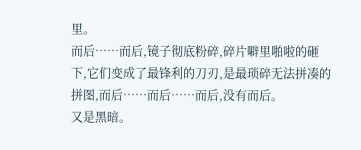里。
而后……而后,镜子彻底粉碎,碎片噼里啪啦的砸下,它们变成了最锋利的刀刃,是最琐碎无法拼凑的拼图,而后……而后……而后,没有而后。
又是黑暗。